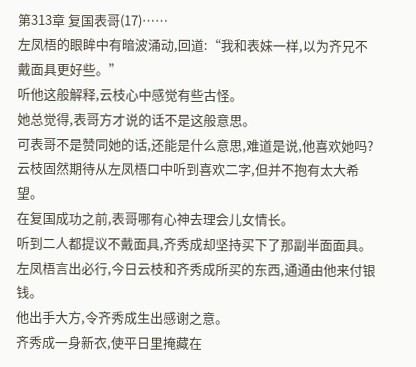第313章 复国表哥(17)……
左凤梧的眼眸中有暗波涌动,回道:“我和表妹一样,以为齐兄不戴面具更好些。”
听他这般解释,云枝心中感觉有些古怪。
她总觉得,表哥方才说的话不是这般意思。
可表哥不是赞同她的话,还能是什么意思,难道是说,他喜欢她吗?
云枝固然期待从左凤梧口中听到喜欢二字,但并不抱有太大希望。
在复国成功之前,表哥哪有心神去理会儿女情长。
听到二人都提议不戴面具,齐秀成却坚持买下了那副半面面具。
左凤梧言出必行,今日云枝和齐秀成所买的东西,通通由他来付银钱。
他出手大方,令齐秀成生出感谢之意。
齐秀成一身新衣,使平日里掩藏在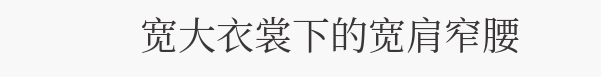宽大衣裳下的宽肩窄腰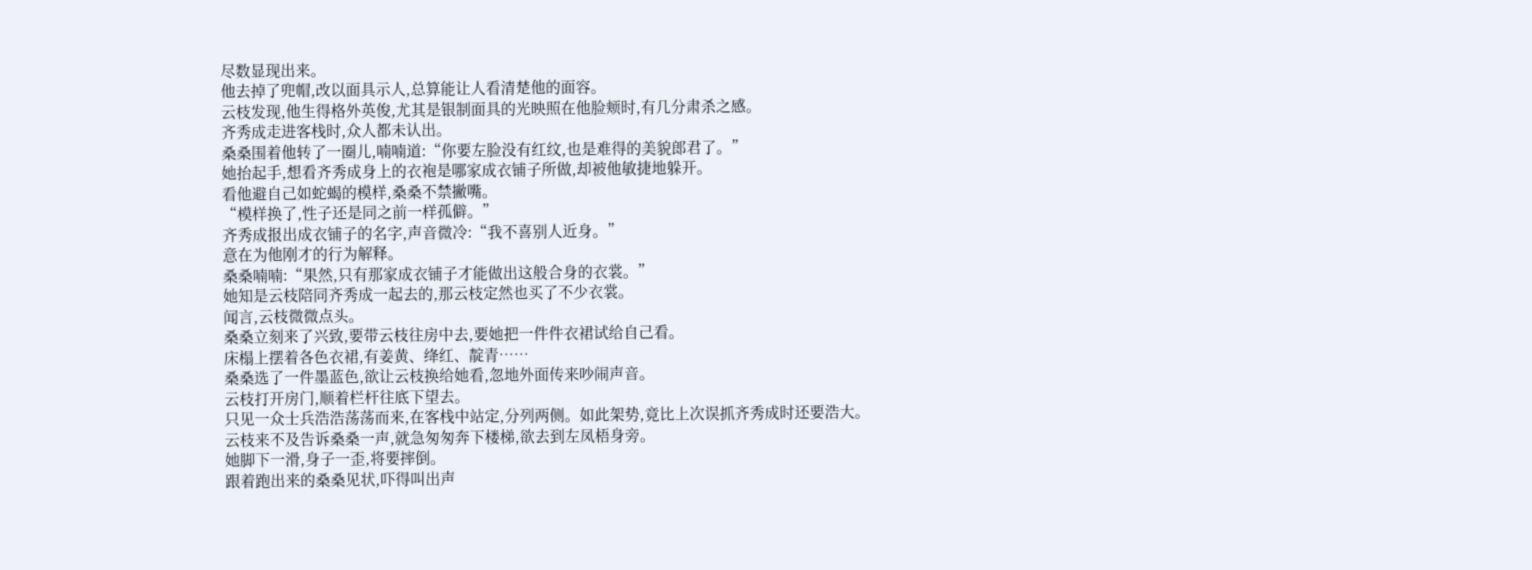尽数显现出来。
他去掉了兜帽,改以面具示人,总算能让人看清楚他的面容。
云枝发现,他生得格外英俊,尤其是银制面具的光映照在他脸颊时,有几分肃杀之感。
齐秀成走进客栈时,众人都未认出。
桑桑围着他转了一圈儿,喃喃道:“你要左脸没有红纹,也是难得的美貌郎君了。”
她抬起手,想看齐秀成身上的衣袍是哪家成衣铺子所做,却被他敏捷地躲开。
看他避自己如蛇蝎的模样,桑桑不禁撇嘴。
“模样换了,性子还是同之前一样孤僻。”
齐秀成报出成衣铺子的名字,声音微冷:“我不喜别人近身。”
意在为他刚才的行为解释。
桑桑喃喃:“果然,只有那家成衣铺子才能做出这般合身的衣裳。”
她知是云枝陪同齐秀成一起去的,那云枝定然也买了不少衣裳。
闻言,云枝微微点头。
桑桑立刻来了兴致,要带云枝往房中去,要她把一件件衣裙试给自己看。
床榻上摆着各色衣裙,有姜黄、绛红、靛青……
桑桑选了一件墨蓝色,欲让云枝换给她看,忽地外面传来吵闹声音。
云枝打开房门,顺着栏杆往底下望去。
只见一众士兵浩浩荡荡而来,在客栈中站定,分列两侧。如此架势,竟比上次误抓齐秀成时还要浩大。
云枝来不及告诉桑桑一声,就急匆匆奔下楼梯,欲去到左凤梧身旁。
她脚下一滑,身子一歪,将要摔倒。
跟着跑出来的桑桑见状,吓得叫出声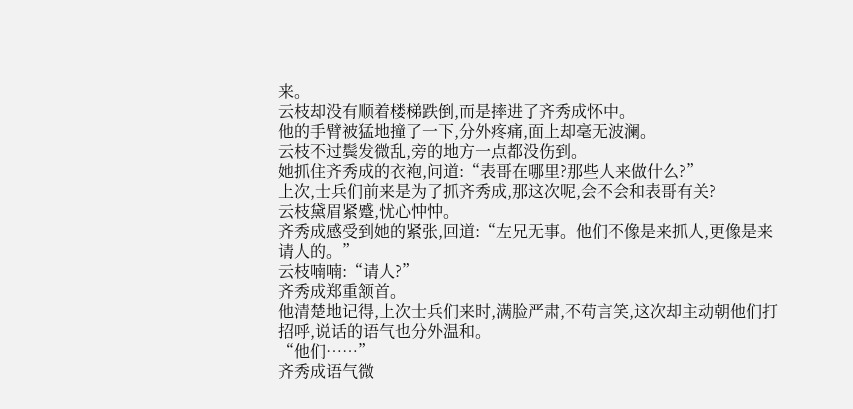来。
云枝却没有顺着楼梯跌倒,而是摔进了齐秀成怀中。
他的手臂被猛地撞了一下,分外疼痛,面上却毫无波澜。
云枝不过鬓发微乱,旁的地方一点都没伤到。
她抓住齐秀成的衣袍,问道:“表哥在哪里?那些人来做什么?”
上次,士兵们前来是为了抓齐秀成,那这次呢,会不会和表哥有关?
云枝黛眉紧蹙,忧心忡忡。
齐秀成感受到她的紧张,回道:“左兄无事。他们不像是来抓人,更像是来请人的。”
云枝喃喃:“请人?”
齐秀成郑重颔首。
他清楚地记得,上次士兵们来时,满脸严肃,不苟言笑,这次却主动朝他们打招呼,说话的语气也分外温和。
“他们……”
齐秀成语气微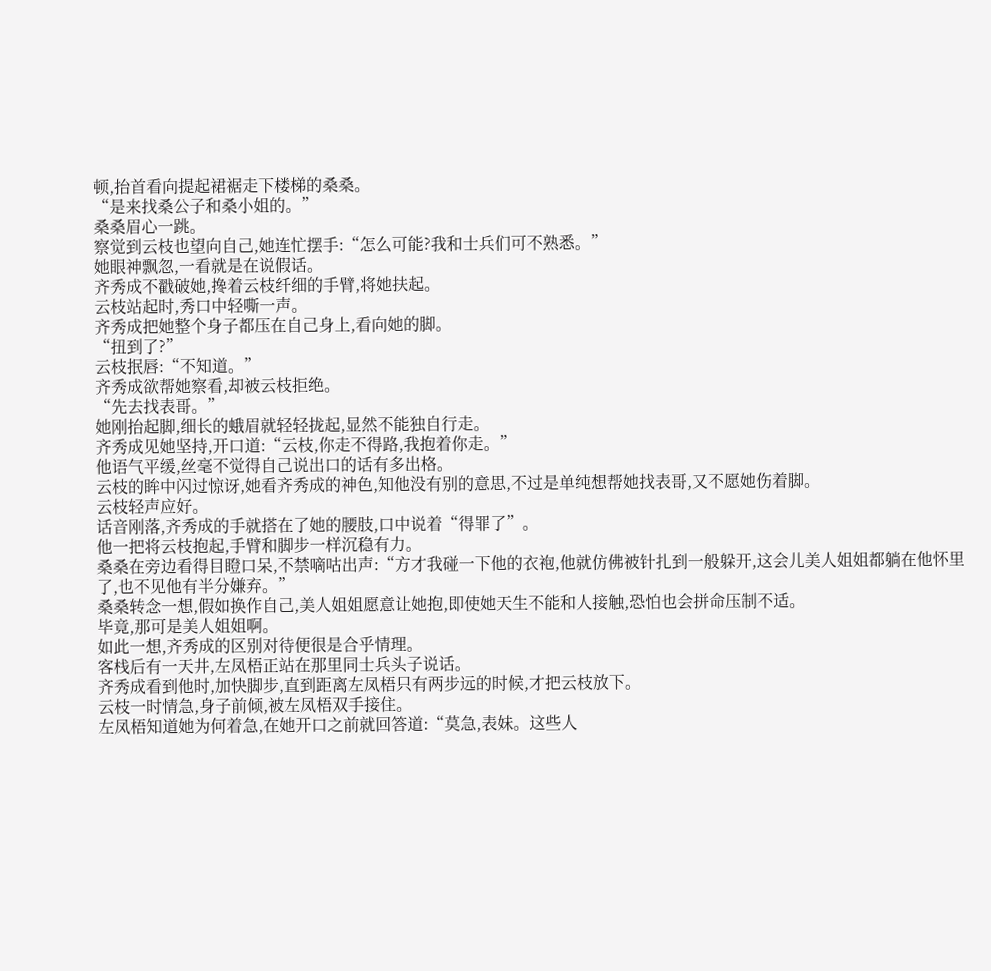顿,抬首看向提起裙裾走下楼梯的桑桑。
“是来找桑公子和桑小姐的。”
桑桑眉心一跳。
察觉到云枝也望向自己,她连忙摆手:“怎么可能?我和士兵们可不熟悉。”
她眼神飘忽,一看就是在说假话。
齐秀成不戳破她,搀着云枝纤细的手臂,将她扶起。
云枝站起时,秀口中轻嘶一声。
齐秀成把她整个身子都压在自己身上,看向她的脚。
“扭到了?”
云枝抿唇:“不知道。”
齐秀成欲帮她察看,却被云枝拒绝。
“先去找表哥。”
她刚抬起脚,细长的蛾眉就轻轻拢起,显然不能独自行走。
齐秀成见她坚持,开口道:“云枝,你走不得路,我抱着你走。”
他语气平缓,丝毫不觉得自己说出口的话有多出格。
云枝的眸中闪过惊讶,她看齐秀成的神色,知他没有别的意思,不过是单纯想帮她找表哥,又不愿她伤着脚。
云枝轻声应好。
话音刚落,齐秀成的手就搭在了她的腰肢,口中说着“得罪了”。
他一把将云枝抱起,手臂和脚步一样沉稳有力。
桑桑在旁边看得目瞪口呆,不禁嘀咕出声:“方才我碰一下他的衣袍,他就仿佛被针扎到一般躲开,这会儿美人姐姐都躺在他怀里了,也不见他有半分嫌弃。”
桑桑转念一想,假如换作自己,美人姐姐愿意让她抱,即使她天生不能和人接触,恐怕也会拼命压制不适。
毕竟,那可是美人姐姐啊。
如此一想,齐秀成的区别对待便很是合乎情理。
客栈后有一天井,左凤梧正站在那里同士兵头子说话。
齐秀成看到他时,加快脚步,直到距离左凤梧只有两步远的时候,才把云枝放下。
云枝一时情急,身子前倾,被左凤梧双手接住。
左凤梧知道她为何着急,在她开口之前就回答道:“莫急,表妹。这些人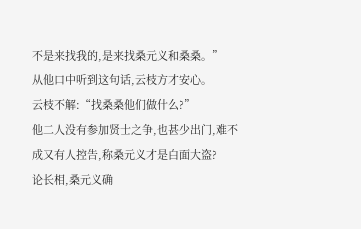不是来找我的,是来找桑元义和桑桑。”
从他口中听到这句话,云枝方才安心。
云枝不解:“找桑桑他们做什么?”
他二人没有参加贤士之争,也甚少出门,难不成又有人控告,称桑元义才是白面大盗?
论长相,桑元义确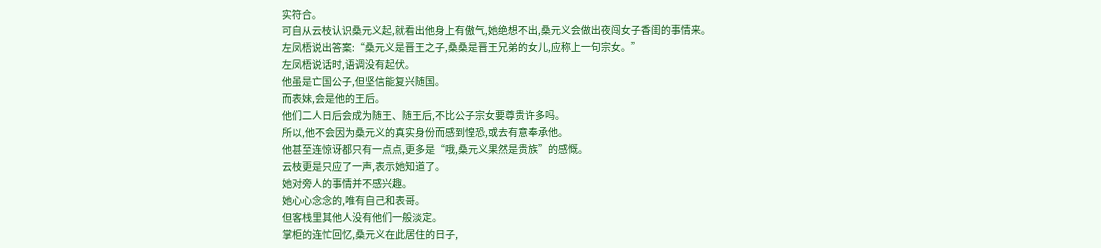实符合。
可自从云枝认识桑元义起,就看出他身上有傲气,她绝想不出,桑元义会做出夜闯女子香闺的事情来。
左凤梧说出答案:“桑元义是晋王之子,桑桑是晋王兄弟的女儿,应称上一句宗女。”
左凤梧说话时,语调没有起伏。
他虽是亡国公子,但坚信能复兴随国。
而表妹,会是他的王后。
他们二人日后会成为随王、随王后,不比公子宗女要尊贵许多吗。
所以,他不会因为桑元义的真实身份而感到惶恐,或去有意奉承他。
他甚至连惊讶都只有一点点,更多是“哦,桑元义果然是贵族”的感慨。
云枝更是只应了一声,表示她知道了。
她对旁人的事情并不感兴趣。
她心心念念的,唯有自己和表哥。
但客栈里其他人没有他们一般淡定。
掌柜的连忙回忆,桑元义在此居住的日子,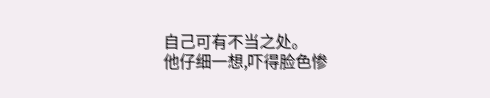自己可有不当之处。
他仔细一想,吓得脸色惨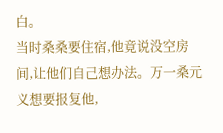白。
当时桑桑要住宿,他竟说没空房间,让他们自己想办法。万一桑元义想要报复他,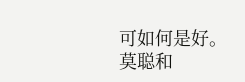可如何是好。
莫聪和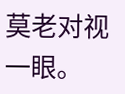莫老对视一眼。